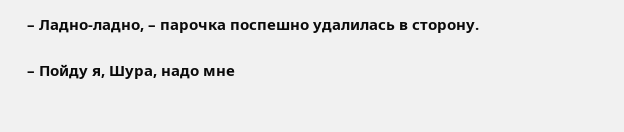– Ладно-ладно, – парочка поспешно удалилась в сторону.

– Пойду я, Шура, надо мне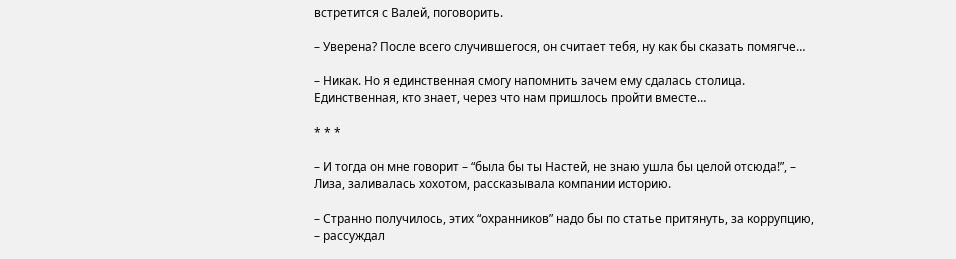встретится с Валей, поговорить.

– Уверена? После всего случившегося, он считает тебя, ну как бы сказать помягче…

– Никак. Но я единственная смогу напомнить зачем ему сдалась столица. Единственная, кто знает, через что нам пришлось пройти вместе…

* * *

– И тогда он мне говорит – “была бы ты Настей, не знаю ушла бы целой отсюда!”, – Лиза, заливалась хохотом, рассказывала компании историю.

– Странно получилось, этих “охранников” надо бы по статье притянуть, за коррупцию, – рассуждал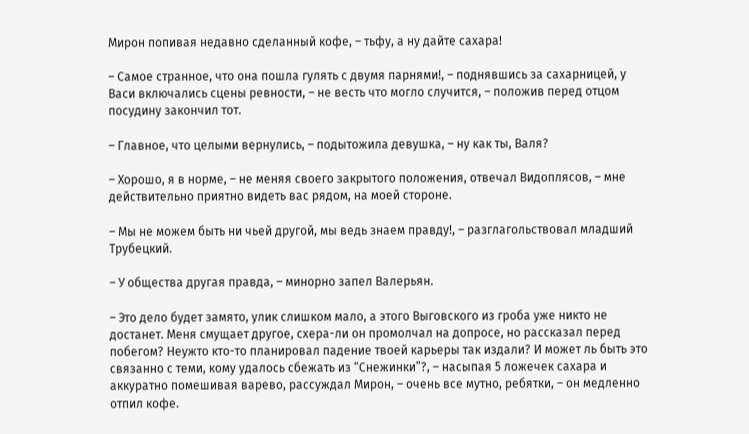Мирон попивая недавно сделанный кофе, – тьфу, а ну дайте сахара!

– Самое странное, что она пошла гулять с двумя парнями!, – поднявшись за сахарницей, у Васи включались сцены ревности, – не весть что могло случится, – положив перед отцом посудину закончил тот.

– Главное, что целыми вернулись, – подытожила девушка, – ну как ты, Валя?

– Хорошо, я в норме, – не меняя своего закрытого положения, отвечал Видоплясов, – мне действительно приятно видеть вас рядом, на моей стороне.

– Мы не можем быть ни чьей другой, мы ведь знаем правду!, – разглагольствовал младший Трубецкий.

– У общества другая правда, – минорно запел Валерьян.

– Это дело будет замято, улик слишком мало, а этого Выговского из гроба уже никто не достанет. Меня смущает другое, схера-ли он промолчал на допросе, но рассказал перед побегом? Неужто кто-то планировал падение твоей карьеры так издали? И может ль быть это связанно с теми, кому удалось сбежать из “Снежинки”?, – насыпая 5 ложечек сахара и аккуратно помешивая варево, рассуждал Мирон, – очень все мутно, ребятки, – он медленно отпил кофе.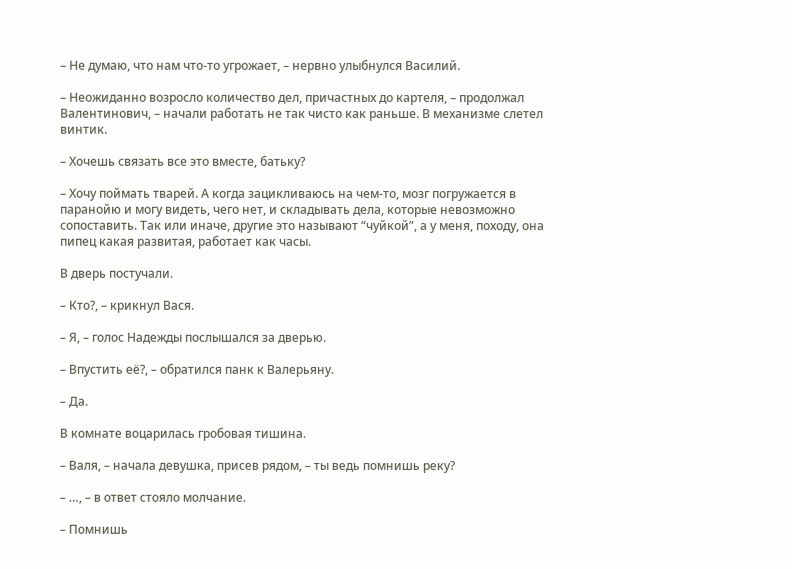– Не думаю, что нам что-то угрожает, – нервно улыбнулся Василий.

– Неожиданно возросло количество дел, причастных до картеля, – продолжал Валентинович, – начали работать не так чисто как раньше. В механизме слетел винтик.

– Хочешь связать все это вместе, батьку?

– Хочу поймать тварей. А когда зацикливаюсь на чем-то, мозг погружается в паранойю и могу видеть, чего нет, и складывать дела, которые невозможно сопоставить. Так или иначе, другие это называют “чуйкой”, а у меня, походу, она пипец какая развитая, работает как часы.

В дверь постучали.

– Кто?, – крикнул Вася.

– Я, – голос Надежды послышался за дверью.

– Впустить её?, – обратился панк к Валерьяну.

– Да.

В комнате воцарилась гробовая тишина.

– Валя, – начала девушка, присев рядом, – ты ведь помнишь реку?

– …, – в ответ стояло молчание.

– Помнишь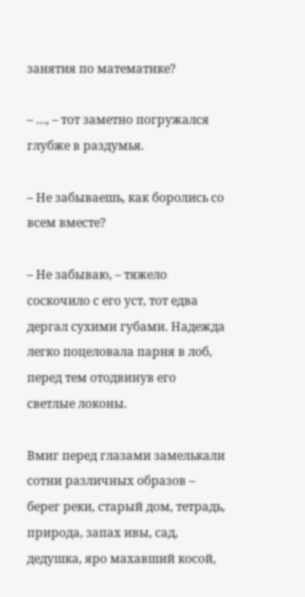занятия по математике?

– …, – тот заметно погружался глубже в раздумья.

– Не забываешь, как боролись со всем вместе?

– Не забываю, – тяжело соскочило с его уст, тот едва дергал сухими губами. Надежда легко поцеловала парня в лоб, перед тем отодвинув его светлые локоны.

Вмиг перед глазами замелькали сотни различных образов – берег реки, старый дом, тетрадь, природа, запах ивы, сад, дедушка, яро махавший косой,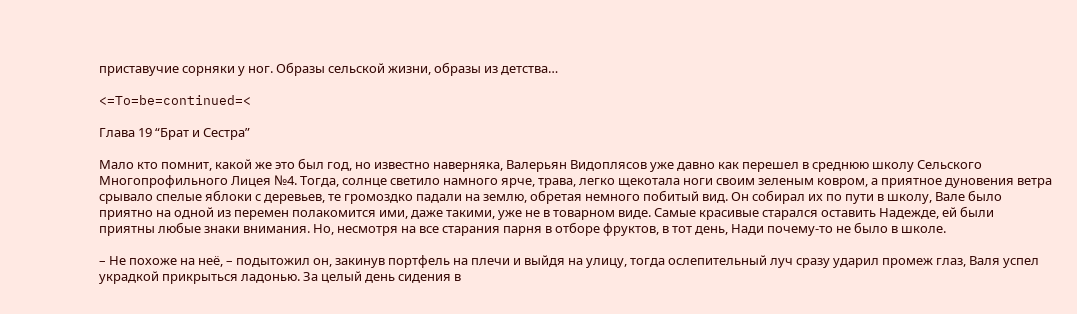приставучие сорняки у ног. Образы сельской жизни, образы из детства…

<=To=be=continued=<

Глава 19 “Брат и Сестра”

Мало кто помнит, какой же это был год, но известно наверняка, Валерьян Видоплясов уже давно как перешел в среднюю школу Сельского Многопрофильного Лицея №4. Тогда, солнце светило намного ярче, трава, легко щекотала ноги своим зеленым ковром, а приятное дуновения ветра срывало спелые яблоки с деревьев, те громоздко падали на землю, обретая немного побитый вид. Он собирал их по пути в школу, Вале было приятно на одной из перемен полакомится ими, даже такими, уже не в товарном виде. Самые красивые старался оставить Надежде, ей были приятны любые знаки внимания. Но, несмотря на все старания парня в отборе фруктов, в тот день, Нади почему-то не было в школе.

– Не похоже на неё, – подытожил он, закинув портфель на плечи и выйдя на улицу, тогда ослепительный луч сразу ударил промеж глаз, Валя успел украдкой прикрыться ладонью. За целый день сидения в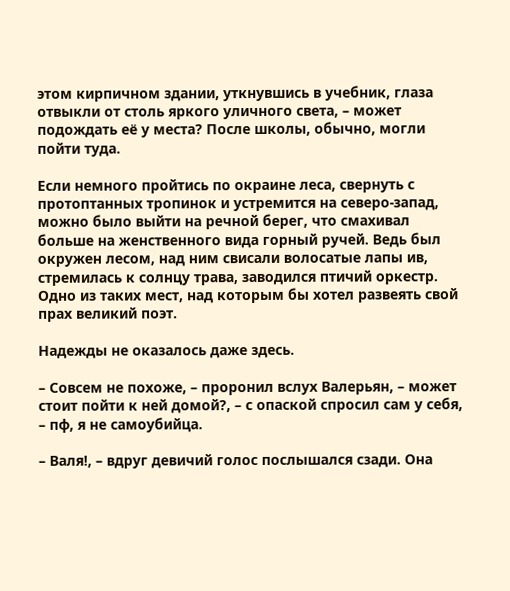этом кирпичном здании, уткнувшись в учебник, глаза отвыкли от столь яркого уличного света, – может подождать её у места? После школы, обычно, могли пойти туда.

Если немного пройтись по окраине леса, свернуть с протоптанных тропинок и устремится на северо-запад, можно было выйти на речной берег, что смахивал больше на женственного вида горный ручей. Ведь был окружен лесом, над ним свисали волосатые лапы ив, стремилась к солнцу трава, заводился птичий оркестр. Одно из таких мест, над которым бы хотел развеять свой прах великий поэт.

Надежды не оказалось даже здесь.

– Совсем не похоже, – проронил вслух Валерьян, – может стоит пойти к ней домой?, – с опаской спросил сам у себя, – пф, я не самоубийца.

– Валя!, – вдруг девичий голос послышался сзади. Она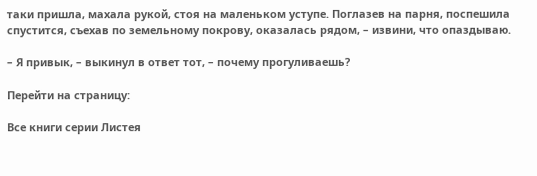таки пришла, махала рукой, стоя на маленьком уступе. Поглазев на парня, поспешила спустится, съехав по земельному покрову, оказалась рядом, – извини, что опаздываю.

– Я привык, – выкинул в ответ тот, – почему прогуливаешь?

Перейти на страницу:

Все книги серии Листея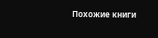Похожие книги